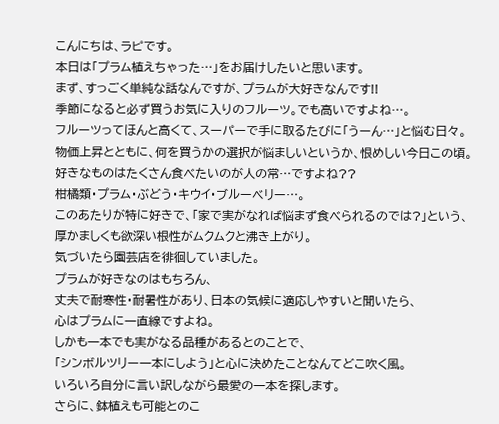こんにちは、ラピです。
本日は「プラム植えちゃった…」をお届けしたいと思います。
まず、すっごく単純な話なんですが、プラムが大好きなんです!!
季節になると必ず買うお気に入りのフルーツ。でも高いですよね…。
フルーツってほんと高くて、スーパーで手に取るたびに「うーん…」と悩む日々。
物価上昇とともに、何を買うかの選択が悩ましいというか、恨めしい今日この頃。
好きなものはたくさん食べたいのが人の常…ですよね??
柑橘類・プラム・ぶどう・キウイ・ブルーベリー…。
このあたりが特に好きで、「家で実がなれば悩まず食べられるのでは?」という、
厚かましくも欲深い根性がムクムクと沸き上がり。
気づいたら園芸店を徘徊していました。
プラムが好きなのはもちろん、
丈夫で耐寒性・耐暑性があり、日本の気候に適応しやすいと聞いたら、
心はプラムに一直線ですよね。
しかも一本でも実がなる品種があるとのことで、
「シンボルツリー一本にしよう」と心に決めたことなんてどこ吹く風。
いろいろ自分に言い訳しながら最愛の一本を探します。
さらに、鉢植えも可能とのこ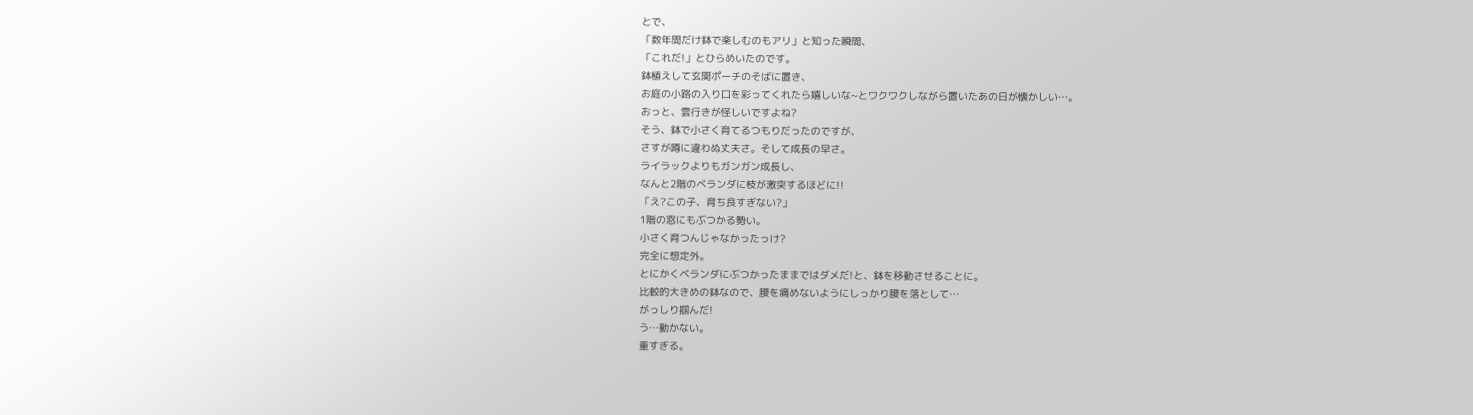とで、
「数年間だけ鉢で楽しむのもアリ」と知った瞬間、
「これだ!」とひらめいたのです。
鉢植えして玄関ポーチのそばに置き、
お庭の小路の入り口を彩ってくれたら嬉しいな~とワクワクしながら置いたあの日が懐かしい…。
おっと、雲行きが怪しいですよね?
そう、鉢で小さく育てるつもりだったのですが、
さすが噂に違わぬ丈夫さ。そして成長の早さ。
ライラックよりもガンガン成長し、
なんと2階のベランダに枝が激突するほどに!!
「え?この子、育ち良すぎない?」
1階の窓にもぶつかる勢い。
小さく育つんじゃなかったっけ?
完全に想定外。
とにかくベランダにぶつかったままではダメだ!と、鉢を移動させることに。
比較的大きめの鉢なので、腰を痛めないようにしっかり腰を落として…
がっしり掴んだ!
う…動かない。
重すぎる。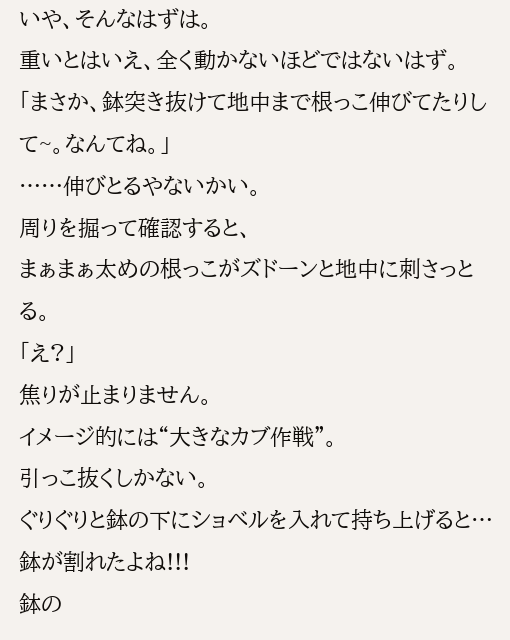いや、そんなはずは。
重いとはいえ、全く動かないほどではないはず。
「まさか、鉢突き抜けて地中まで根っこ伸びてたりして~。なんてね。」
……伸びとるやないかい。
周りを掘って確認すると、
まぁまぁ太めの根っこがズドーンと地中に刺さっとる。
「え?」
焦りが止まりません。
イメージ的には“大きなカブ作戦”。
引っこ抜くしかない。
ぐりぐりと鉢の下にショベルを入れて持ち上げると…
鉢が割れたよね!!!
鉢の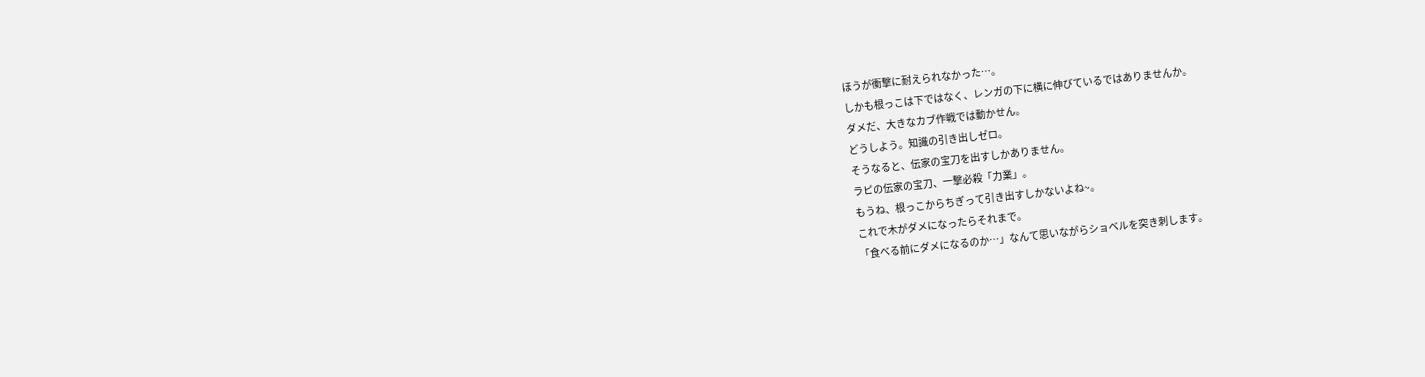ほうが衝撃に耐えられなかった…。
しかも根っこは下ではなく、レンガの下に横に伸びているではありませんか。
ダメだ、大きなカブ作戦では動かせん。
どうしよう。知識の引き出しゼロ。
そうなると、伝家の宝刀を出すしかありません。
ラピの伝家の宝刀、一撃必殺「力業」。
もうね、根っこからちぎって引き出すしかないよね~。
これで木がダメになったらそれまで。
「食べる前にダメになるのか…」なんて思いながらショベルを突き刺します。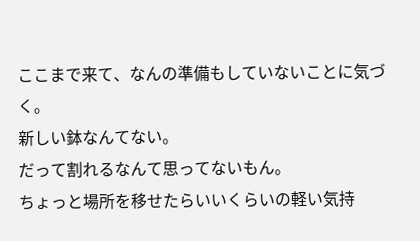ここまで来て、なんの準備もしていないことに気づく。
新しい鉢なんてない。
だって割れるなんて思ってないもん。
ちょっと場所を移せたらいいくらいの軽い気持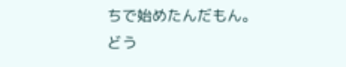ちで始めたんだもん。
どう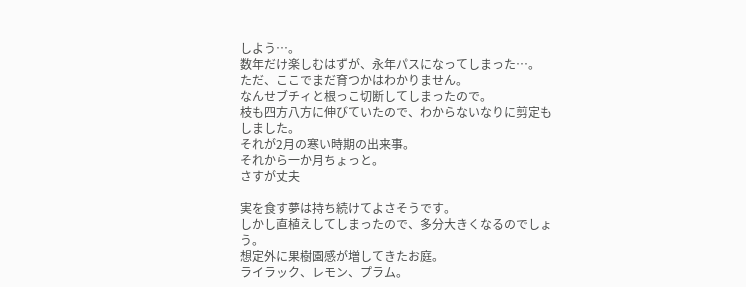しよう…。
数年だけ楽しむはずが、永年パスになってしまった…。
ただ、ここでまだ育つかはわかりません。
なんせブチィと根っこ切断してしまったので。
枝も四方八方に伸びていたので、わからないなりに剪定もしました。
それが2月の寒い時期の出来事。
それから一か月ちょっと。
さすが丈夫

実を食す夢は持ち続けてよさそうです。
しかし直植えしてしまったので、多分大きくなるのでしょう。
想定外に果樹園感が増してきたお庭。
ライラック、レモン、プラム。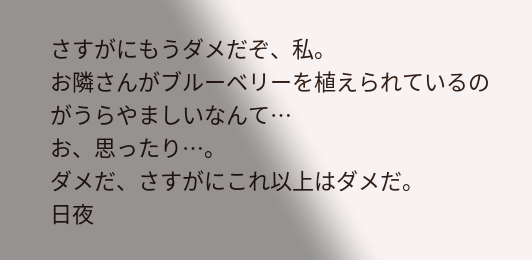さすがにもうダメだぞ、私。
お隣さんがブルーベリーを植えられているのがうらやましいなんて…
お、思ったり…。
ダメだ、さすがにこれ以上はダメだ。
日夜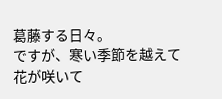葛藤する日々。
ですが、寒い季節を越えて花が咲いて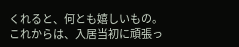くれると、何とも嬉しいもの。
これからは、入居当初に頑張っ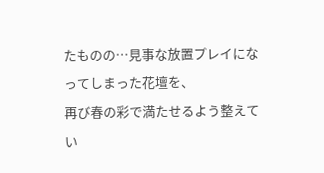たものの…見事な放置プレイになってしまった花壇を、
再び春の彩で満たせるよう整えてい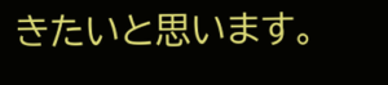きたいと思います。